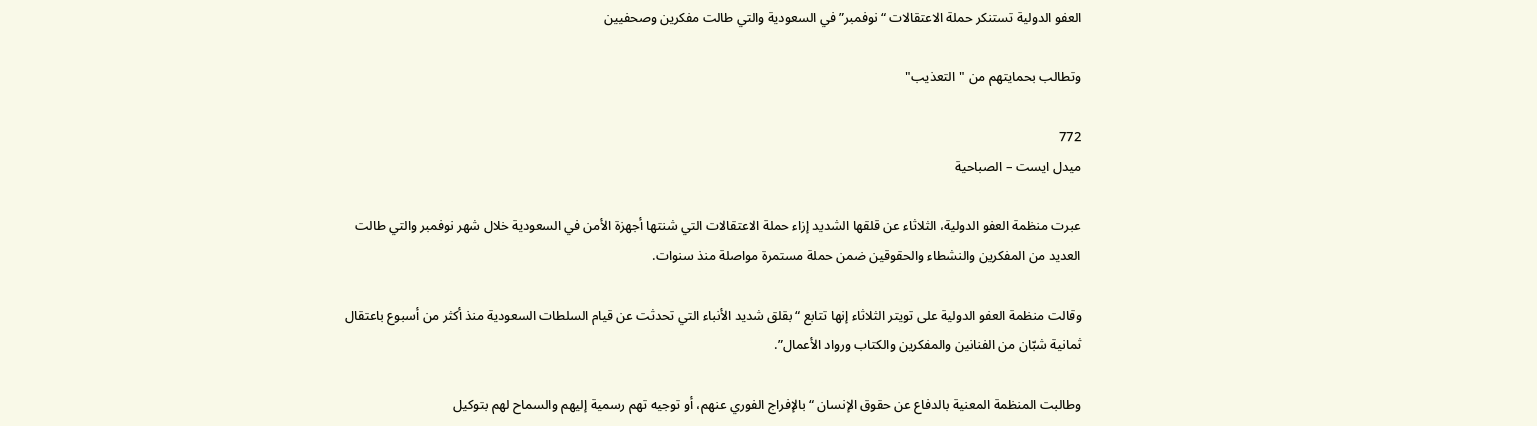العفو الدولية تستنكر حملة الاعتقالات “نوفمبر” في السعودية والتي طالت مفكرين وصحفيين

وتطالب بحمايتهم من "التعذيب"

772
ميدل ايست – الصباحية

عبرت منظمة العفو الدولية، الثلاثاء عن قلقها الشديد إزاء حملة الاعتقالات التي شنتها أجهزة الأمن في السعودية خلال شهر نوفمبر والتي طالت العديد من المفكرين والنشطاء والحقوقين ضمن حملة مستمرة مواصلة منذ سنوات.

وقالت منظمة العفو الدولية على تويتر الثلاثاء إنها تتابع “بقلق شديد الأنباء التي تحدثت عن قيام السلطات السعودية منذ أكثر من أسبوع باعتقال ثمانية شبّان من الفنانين والمفكرين والكتاب ورواد الأعمال”.

وطالبت المنظمة المعنية بالدفاع عن حقوق الإنسان “بالإفراج الفوري عنهم، أو توجيه تهم رسمية إليهم والسماح لهم بتوكيل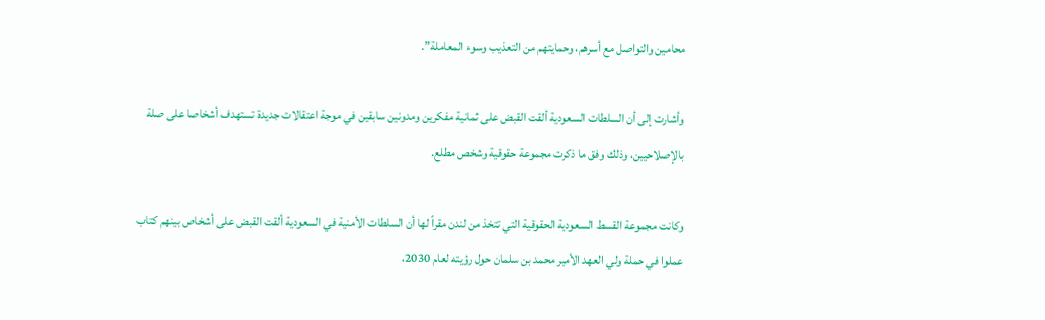محامين والتواصل مع أسرهم، وحمايتهم من التعذيب وسوء المعاملة”.

وأشارت إلى أن السلطات السعودية ألقت القبض على ثمانية مفكرين ومدونين سابقين في موجة اعتقالات جديدة تستهدف أشخاصا على صلة بالإصلاحيين، وذلك وفق ما ذكرت مجموعة حقوقية وشخص مطلع.

وكانت مجموعة القسط السعودية الحقوقية التي تتخذ من لندن مقراً لها أن السلطات الأمنية في السعودية ألقت القبض على أشخاص بينهم كتاب عملوا في حملة ولي العهد الأمير محمد بن سلمان حول رؤيته لعام 2030،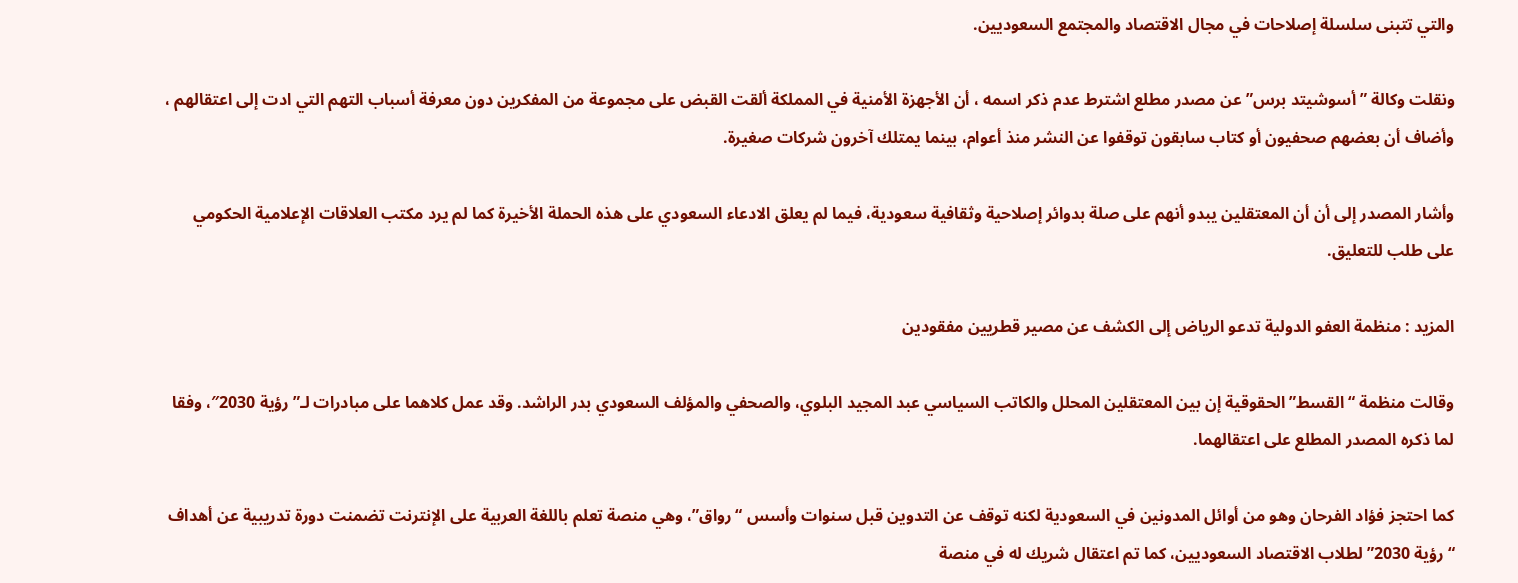والتي تتبنى سلسلة إصلاحات في مجال الاقتصاد والمجتمع السعوديين.

ونقلت وكالة ” أسوشيتد برس” عن مصدر مطلع اشترط عدم ذكر اسمه ، أن الأجهزة الأمنية في المملكة ألقت القبض على مجموعة من المفكرين دون معرفة أسباب التهم التي ادت إلى اعتقالهم ، وأضاف أن بعضهم صحفيون أو كتاب سابقون توقفوا عن النشر منذ أعوام، بينما يمتلك آخرون شركات صغيرة.

وأشار المصدر إلى أن أن المعتقلين يبدو أنهم على صلة بدوائر إصلاحية وثقافية سعودية، فيما لم يعلق الادعاء السعودي على هذه الحملة الأخيرة كما لم يرد مكتب العلاقات الإعلامية الحكومي على طلب للتعليق.

المزيد : منظمة العفو الدولية تدعو الرياض إلى الكشف عن مصير قطريين مفقودين

وقالت منظمة “القسط” الحقوقية إن بين المعتقلين المحلل والكاتب السياسي عبد المجيد البلوي، والصحفي والمؤلف السعودي بدر الراشد. وقد عمل كلاهما على مبادرات لـ”رؤية 2030″، وفقا لما ذكره المصدر المطلع على اعتقالهما.

كما احتجز فؤاد الفرحان وهو من أوائل المدونين في السعودية لكنه توقف عن التدوين قبل سنوات وأسس “رواق”، وهي منصة تعلم باللغة العربية على الإنترنت تضمنت دورة تدريبية عن أهداف “رؤية 2030” لطلاب الاقتصاد السعوديين، كما تم اعتقال شريك له في منصة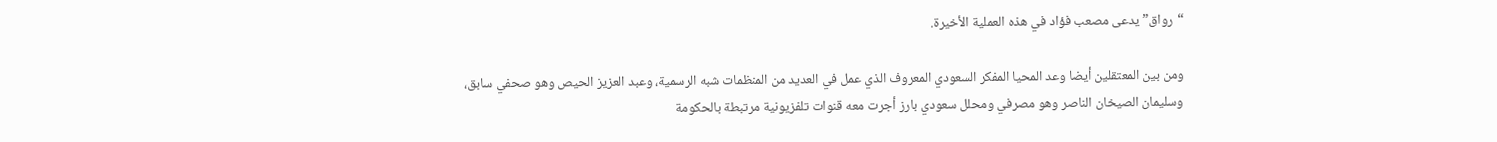“رواق” يدعى مصعب فؤاد في هذه العملية الأخيرة.

ومن بين المعتقلين أيضا وعد المحيا المفكر السعودي المعروف الذي عمل في العديد من المنظمات شبه الرسمية، وعبد العزيز الحيص وهو صحفي سابق، وسليمان الصيخان الناصر وهو مصرفي ومحلل سعودي بارز أجرت معه قنوات تلفزيونية مرتبطة بالحكومة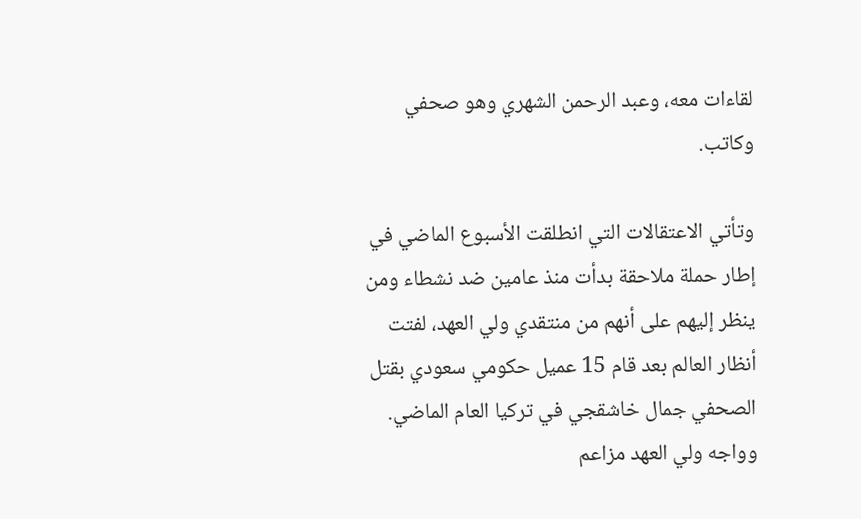لقاءات معه، وعبد الرحمن الشهري وهو صحفي وكاتب.

وتأتي الاعتقالات التي انطلقت الأسبوع الماضي في إطار حملة ملاحقة بدأت منذ عامين ضد نشطاء ومن ينظر إليهم على أنهم من منتقدي ولي العهد، لفتت أنظار العالم بعد قام 15 عميل حكومي سعودي بقتل الصحفي جمال خاشقجي في تركيا العام الماضي. وواجه ولي العهد مزاعم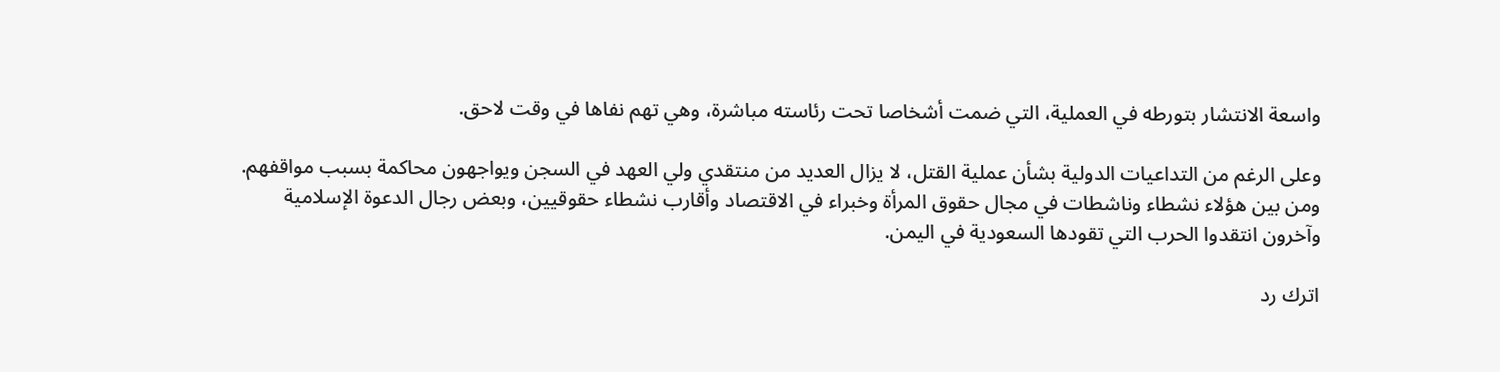واسعة الانتشار بتورطه في العملية، التي ضمت أشخاصا تحت رئاسته مباشرة، وهي تهم نفاها في وقت لاحق.

وعلى الرغم من التداعيات الدولية بشأن عملية القتل، لا يزال العديد من منتقدي ولي العهد في السجن ويواجهون محاكمة بسبب مواقفهم. ومن بين هؤلاء نشطاء وناشطات في مجال حقوق المرأة وخبراء في الاقتصاد وأقارب نشطاء حقوقيين، وبعض رجال الدعوة الإسلامية وآخرون انتقدوا الحرب التي تقودها السعودية في اليمن.

اترك رد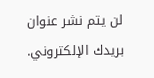لن يتم نشر عنوان بريدك الإلكتروني.